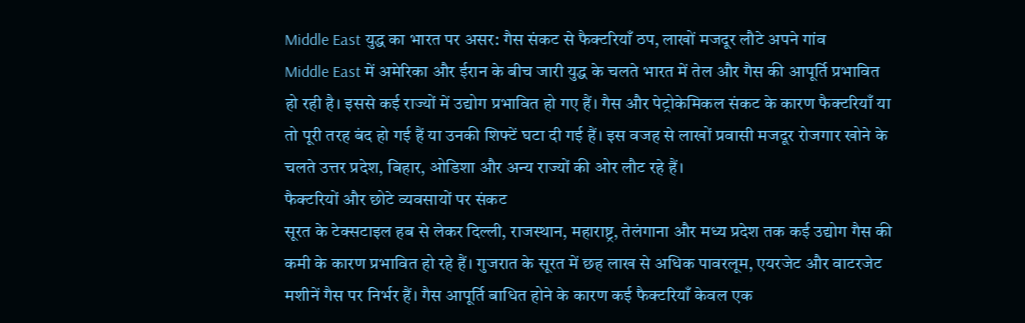Middle East युद्ध का भारत पर असर: गैस संकट से फैक्टरियाँ ठप, लाखों मजदूर लौटे अपने गांव
Middle East में अमेरिका और ईरान के बीच जारी युद्ध के चलते भारत में तेल और गैस की आपूर्ति प्रभावित हो रही है। इससे कई राज्यों में उद्योग प्रभावित हो गए हैं। गैस और पेट्रोकेमिकल संकट के कारण फैक्टरियाँ या तो पूरी तरह बंद हो गई हैं या उनकी शिफ्टें घटा दी गई हैं। इस वजह से लाखों प्रवासी मजदूर रोजगार खोने के चलते उत्तर प्रदेश, बिहार, ओडिशा और अन्य राज्यों की ओर लौट रहे हैं।
फैक्टरियों और छोटे व्यवसायों पर संकट
सूरत के टेक्सटाइल हब से लेकर दिल्ली, राजस्थान, महाराष्ट्र, तेलंगाना और मध्य प्रदेश तक कई उद्योग गैस की कमी के कारण प्रभावित हो रहे हैं। गुजरात के सूरत में छह लाख से अधिक पावरलूम, एयरजेट और वाटरजेट मशीनें गैस पर निर्भर हैं। गैस आपूर्ति बाधित होने के कारण कई फैक्टरियाँ केवल एक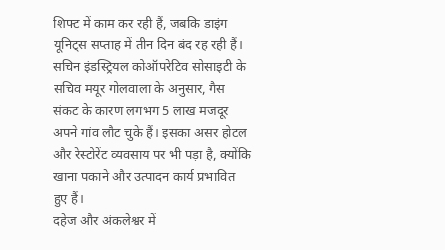शिफ्ट में काम कर रही हैं, जबकि डाइंग यूनिट्स सप्ताह में तीन दिन बंद रह रही हैं।
सचिन इंडस्ट्रियल कोऑपरेटिव सोसाइटी के सचिव मयूर गोलवाला के अनुसार, गैस संकट के कारण लगभग 5 लाख मजदूर अपने गांव लौट चुके हैं। इसका असर होटल और रेस्टोरेंट व्यवसाय पर भी पड़ा है, क्योंकि खाना पकाने और उत्पादन कार्य प्रभावित हुए हैं।
दहेज और अंकलेश्वर में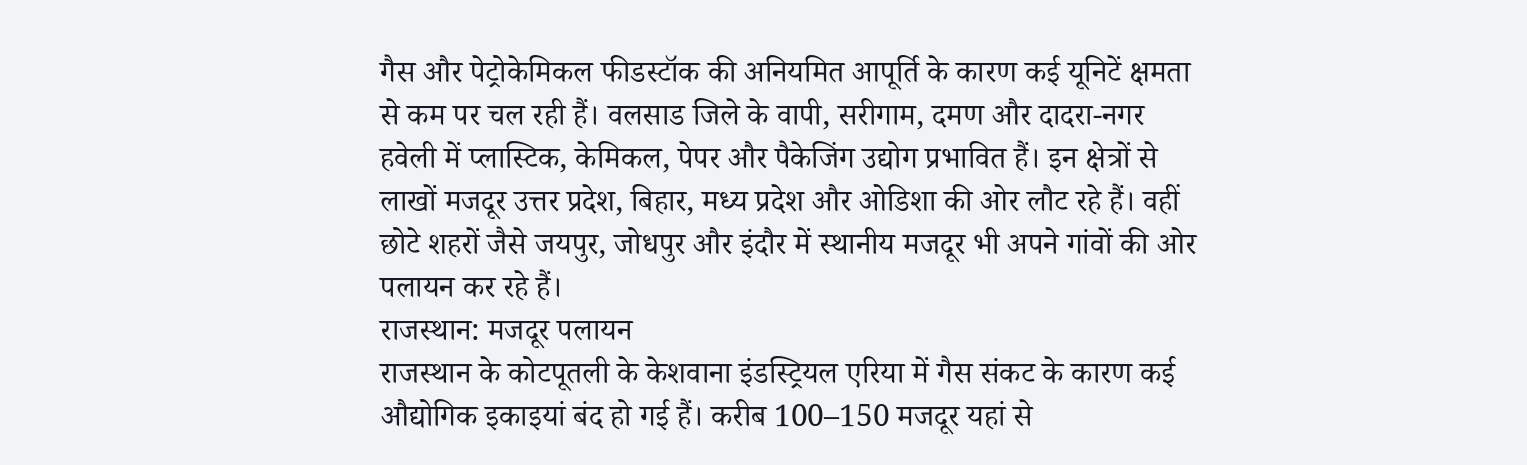गैस और पेट्रोकेमिकल फीडस्टॉक की अनियमित आपूर्ति के कारण कई यूनिटें क्षमता से कम पर चल रही हैं। वलसाड जिले के वापी, सरीगाम, दमण और दादरा-नगर हवेली में प्लास्टिक, केमिकल, पेपर और पैकेजिंग उद्योग प्रभावित हैं। इन क्षेत्रों से लाखों मजदूर उत्तर प्रदेश, बिहार, मध्य प्रदेश और ओडिशा की ओर लौट रहे हैं। वहीं छोटे शहरों जैसे जयपुर, जोधपुर और इंदौर में स्थानीय मजदूर भी अपने गांवों की ओर पलायन कर रहे हैं।
राजस्थान: मजदूर पलायन
राजस्थान के कोटपूतली के केशवाना इंडस्ट्रियल एरिया में गैस संकट के कारण कई औद्योगिक इकाइयां बंद हो गई हैं। करीब 100–150 मजदूर यहां से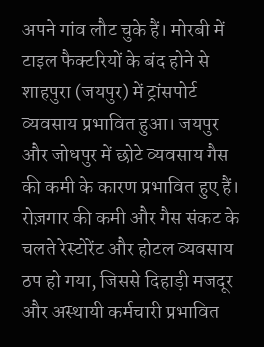अपने गांव लौट चुके हैं। मोरबी में टाइल फैक्टरियों के बंद होने से शाहपुरा (जयपुर) में ट्रांसपोर्ट व्यवसाय प्रभावित हुआ। जयपुर और जोधपुर में छोटे व्यवसाय गैस की कमी के कारण प्रभावित हुए हैं। रोज़गार की कमी और गैस संकट के चलते रेस्टोरेंट और होटल व्यवसाय ठप हो गया, जिससे दिहाड़ी मजदूर और अस्थायी कर्मचारी प्रभावित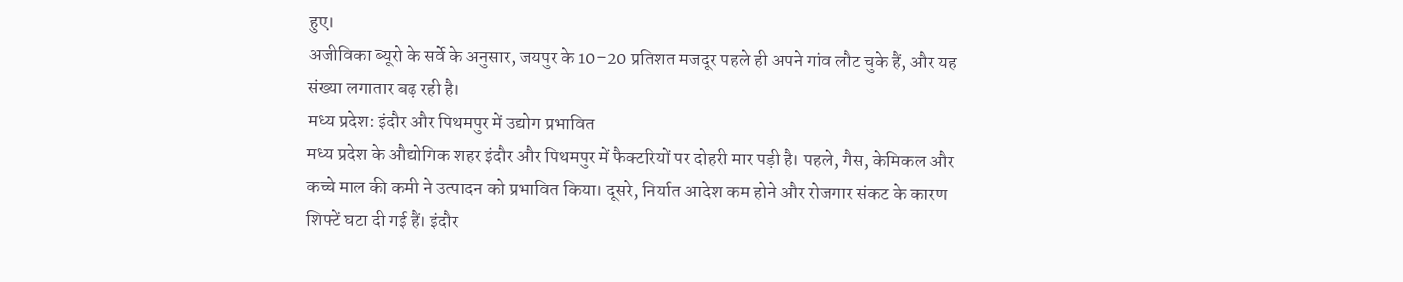हुए।
अजीविका ब्यूरो के सर्वे के अनुसार, जयपुर के 10–20 प्रतिशत मजदूर पहले ही अपने गांव लौट चुके हैं, और यह संख्या लगातार बढ़ रही है।
मध्य प्रदेश: इंदौर और पिथमपुर में उद्योग प्रभावित
मध्य प्रदेश के औद्योगिक शहर इंदौर और पिथमपुर में फैक्टरियों पर दोहरी मार पड़ी है। पहले, गैस, केमिकल और कच्चे माल की कमी ने उत्पादन को प्रभावित किया। दूसरे, निर्यात आदेश कम होने और रोजगार संकट के कारण शिफ्टें घटा दी गई हैं। इंदौर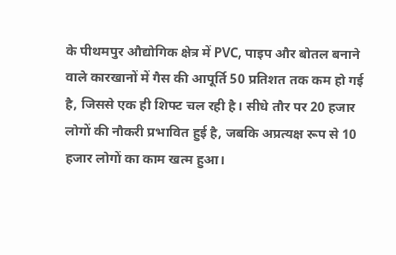के पीथमपुर औद्योगिक क्षेत्र में PVC, पाइप और बोतल बनाने वाले कारखानों में गैस की आपूर्ति 50 प्रतिशत तक कम हो गई है, जिससे एक ही शिफ्ट चल रही है। सीधे तौर पर 20 हजार लोगों की नौकरी प्रभावित हुई है, जबकि अप्रत्यक्ष रूप से 10 हजार लोगों का काम खत्म हुआ।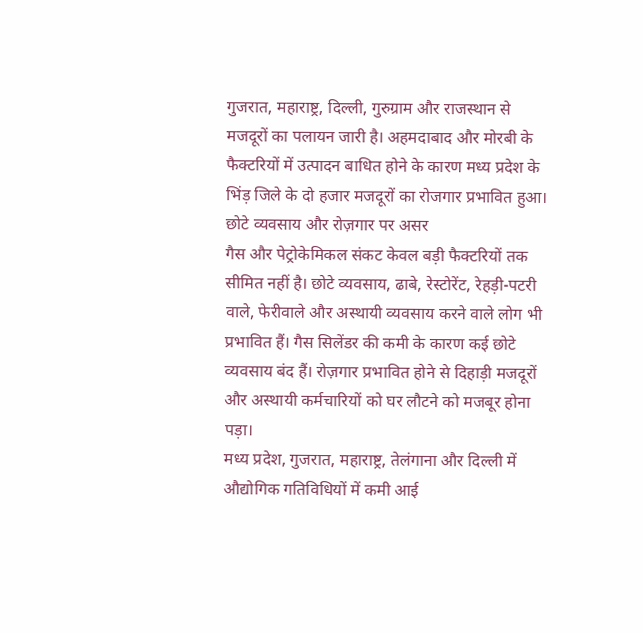गुजरात, महाराष्ट्र, दिल्ली, गुरुग्राम और राजस्थान से मजदूरों का पलायन जारी है। अहमदाबाद और मोरबी के फैक्टरियों में उत्पादन बाधित होने के कारण मध्य प्रदेश के भिंड़ जिले के दो हजार मजदूरों का रोजगार प्रभावित हुआ।
छोटे व्यवसाय और रोज़गार पर असर
गैस और पेट्रोकेमिकल संकट केवल बड़ी फैक्टरियों तक सीमित नहीं है। छोटे व्यवसाय, ढाबे, रेस्टोरेंट, रेहड़ी-पटरी वाले, फेरीवाले और अस्थायी व्यवसाय करने वाले लोग भी प्रभावित हैं। गैस सिलेंडर की कमी के कारण कई छोटे व्यवसाय बंद हैं। रोज़गार प्रभावित होने से दिहाड़ी मजदूरों और अस्थायी कर्मचारियों को घर लौटने को मजबूर होना पड़ा।
मध्य प्रदेश, गुजरात, महाराष्ट्र, तेलंगाना और दिल्ली में औद्योगिक गतिविधियों में कमी आई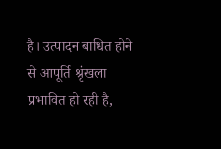है। उत्पादन बाधित होने से आपूर्ति श्रृंखला प्रभावित हो रही है,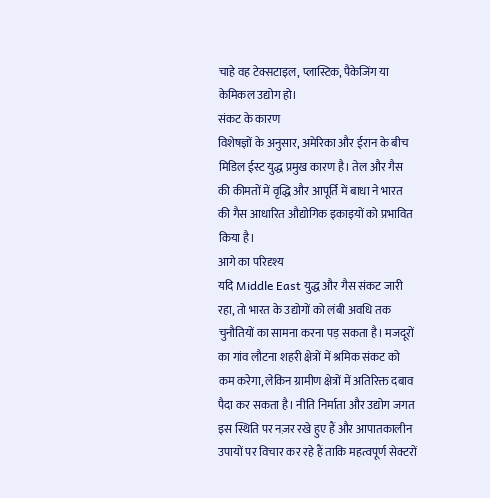चाहे वह टेक्सटाइल, प्लास्टिक, पैकेजिंग या केमिकल उद्योग हो।
संकट के कारण
विशेषज्ञों के अनुसार, अमेरिका और ईरान के बीच मिडिल ईस्ट युद्ध प्रमुख कारण है। तेल और गैस की कीमतों में वृद्धि और आपूर्ति में बाधा ने भारत की गैस आधारित औद्योगिक इकाइयों को प्रभावित किया है।
आगे का परिदृश्य
यदि Middle East युद्ध और गैस संकट जारी रहा, तो भारत के उद्योगों को लंबी अवधि तक चुनौतियों का सामना करना पड़ सकता है। मजदूरों का गांव लौटना शहरी क्षेत्रों में श्रमिक संकट को कम करेगा, लेकिन ग्रामीण क्षेत्रों में अतिरिक्त दबाव पैदा कर सकता है। नीति निर्माता और उद्योग जगत इस स्थिति पर नज़र रखे हुए हैं और आपातकालीन उपायों पर विचार कर रहे हैं ताकि महत्वपूर्ण सेक्टरों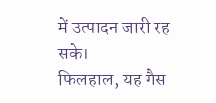में उत्पादन जारी रह सके।
फिलहाल, यह गैस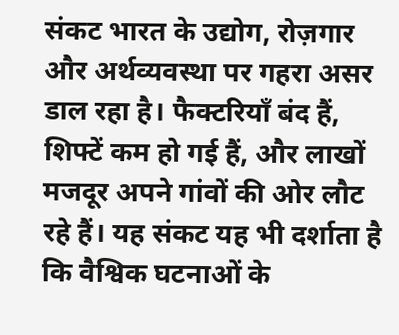संकट भारत के उद्योग, रोज़गार और अर्थव्यवस्था पर गहरा असर डाल रहा है। फैक्टरियाँ बंद हैं, शिफ्टें कम हो गई हैं, और लाखों मजदूर अपने गांवों की ओर लौट रहे हैं। यह संकट यह भी दर्शाता है कि वैश्विक घटनाओं के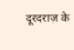दूरदराज़ के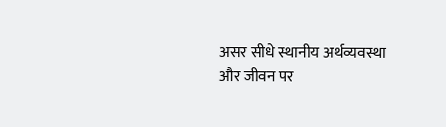असर सीधे स्थानीय अर्थव्यवस्था और जीवन पर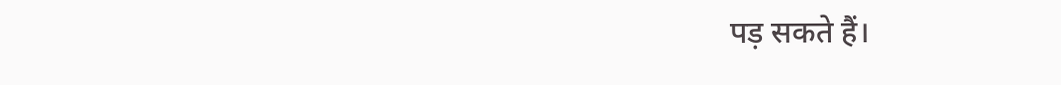पड़ सकते हैं।